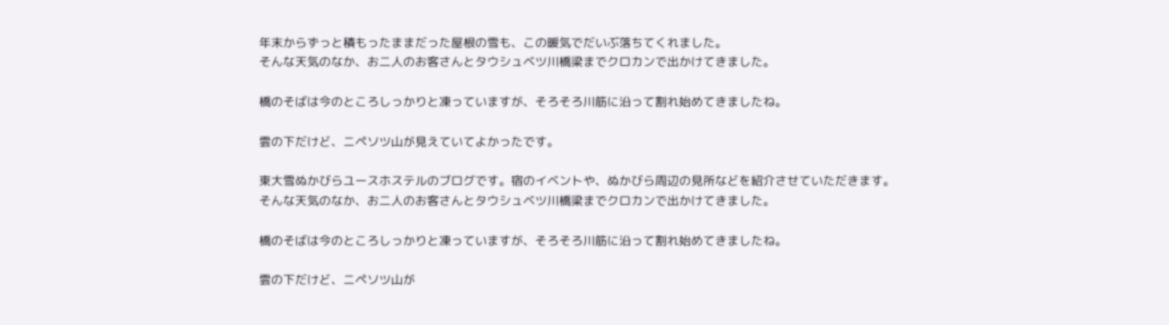年末からずっと積もったままだった屋根の雪も、この暖気でだいぶ落ちてくれました。
そんな天気のなか、お二人のお客さんとタウシュベツ川橋梁までクロカンで出かけてきました。

橋のそばは今のところしっかりと凍っていますが、そろそろ川筋に沿って割れ始めてきましたね。

雲の下だけど、ニペソツ山が見えていてよかったです。

東大雪ぬかびらユースホステルのブログです。宿のイベントや、ぬかびら周辺の見所などを紹介させていただきます。
そんな天気のなか、お二人のお客さんとタウシュベツ川橋梁までクロカンで出かけてきました。

橋のそばは今のところしっかりと凍っていますが、そろそろ川筋に沿って割れ始めてきましたね。

雲の下だけど、ニペソツ山が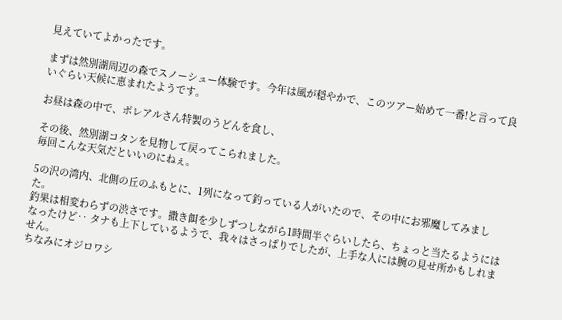見えていてよかったです。

まずは然別湖周辺の森でスノーシュー体験です。今年は風が穏やかで、このツアー始めて一番!と言って良いぐらい天候に恵まれたようです。

お昼は森の中で、ボレアルさん特製のうどんを食し、

その後、然別湖コタンを見物して戻ってこられました。
毎回こんな天気だといいのにねぇ。

5の沢の湾内、北側の丘のふもとに、1列になって釣っている人がいたので、その中にお邪魔してみました。
釣果は相変わらずの渋さです。撒き餌を少しずつしながら1時間半ぐらいしたら、ちょっと当たるようにはなったけど‥ タナも上下しているようで、我々はさっぱりでしたが、上手な人には腕の見せ所かもしれません。
ちなみにオジロワシ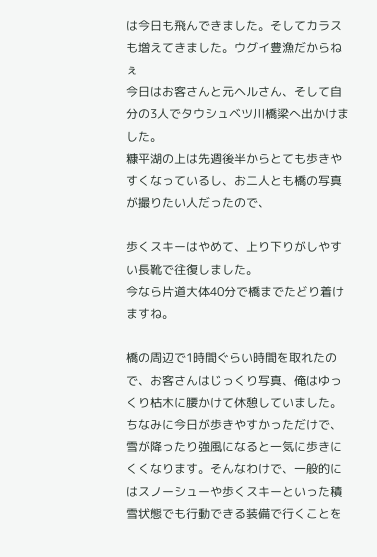は今日も飛んできました。そしてカラスも増えてきました。ウグイ豊漁だからねぇ
今日はお客さんと元ヘルさん、そして自分の3人でタウシュベツ川橋梁へ出かけました。
糠平湖の上は先週後半からとても歩きやすくなっているし、お二人とも橋の写真が撮りたい人だったので、

歩くスキーはやめて、上り下りがしやすい長靴で往復しました。
今なら片道大体40分で橋までたどり着けますね。

橋の周辺で1時間ぐらい時間を取れたので、お客さんはじっくり写真、俺はゆっくり枯木に腰かけて休憩していました。
ちなみに今日が歩きやすかっただけで、雪が降ったり強風になると一気に歩きにくくなります。そんなわけで、一般的にはスノーシューや歩くスキーといった積雪状態でも行動できる装備で行くことを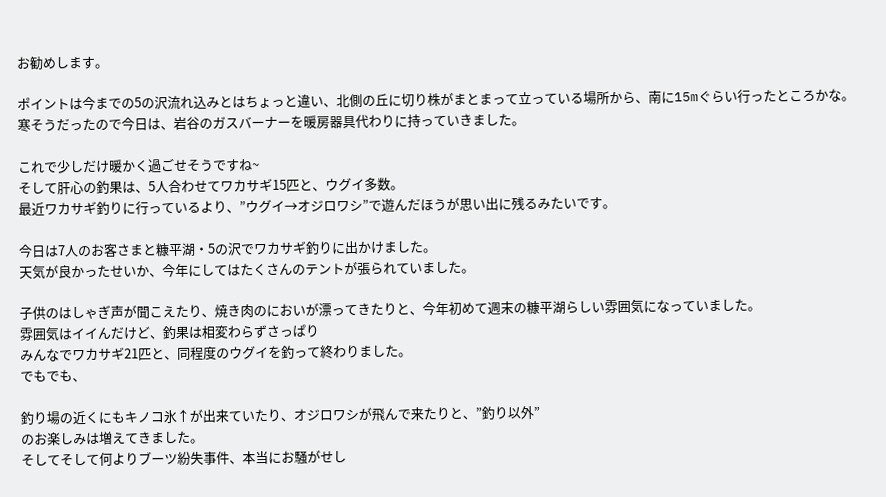お勧めします。

ポイントは今までの5の沢流れ込みとはちょっと違い、北側の丘に切り株がまとまって立っている場所から、南に15mぐらい行ったところかな。
寒そうだったので今日は、岩谷のガスバーナーを暖房器具代わりに持っていきました。

これで少しだけ暖かく過ごせそうですね~
そして肝心の釣果は、5人合わせてワカサギ15匹と、ウグイ多数。
最近ワカサギ釣りに行っているより、”ウグイ→オジロワシ”で遊んだほうが思い出に残るみたいです。

今日は7人のお客さまと糠平湖・5の沢でワカサギ釣りに出かけました。
天気が良かったせいか、今年にしてはたくさんのテントが張られていました。

子供のはしゃぎ声が聞こえたり、焼き肉のにおいが漂ってきたりと、今年初めて週末の糠平湖らしい雰囲気になっていました。
雰囲気はイイんだけど、釣果は相変わらずさっぱり
みんなでワカサギ21匹と、同程度のウグイを釣って終わりました。
でもでも、

釣り場の近くにもキノコ氷↑が出来ていたり、オジロワシが飛んで来たりと、”釣り以外”
のお楽しみは増えてきました。
そしてそして何よりブーツ紛失事件、本当にお騒がせし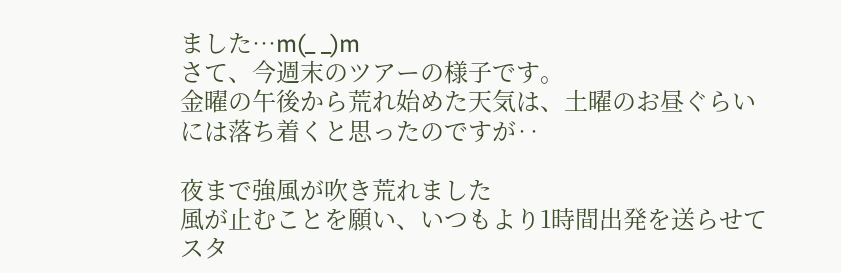ました…m(_ _)m
さて、今週末のツアーの様子です。
金曜の午後から荒れ始めた天気は、土曜のお昼ぐらいには落ち着くと思ったのですが‥

夜まで強風が吹き荒れました
風が止むことを願い、いつもより1時間出発を送らせてスタ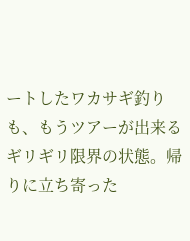ートしたワカサギ釣りも、もうツアーが出来るギリギリ限界の状態。帰りに立ち寄った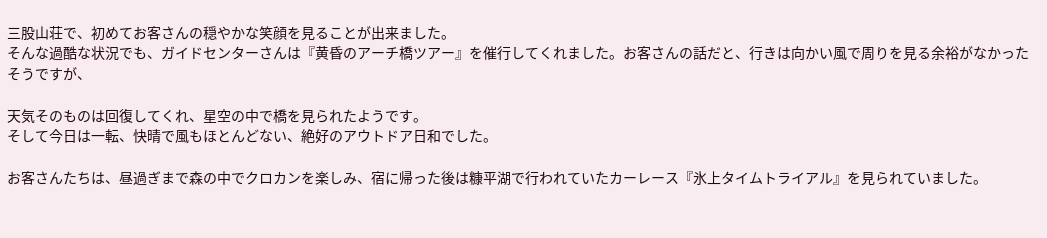三股山荘で、初めてお客さんの穏やかな笑顔を見ることが出来ました。
そんな過酷な状況でも、ガイドセンターさんは『黄昏のアーチ橋ツアー』を催行してくれました。お客さんの話だと、行きは向かい風で周りを見る余裕がなかったそうですが、

天気そのものは回復してくれ、星空の中で橋を見られたようです。
そして今日は一転、快晴で風もほとんどない、絶好のアウトドア日和でした。

お客さんたちは、昼過ぎまで森の中でクロカンを楽しみ、宿に帰った後は糠平湖で行われていたカーレース『氷上タイムトライアル』を見られていました。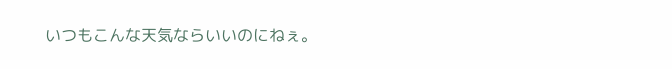いつもこんな天気ならいいのにねぇ。